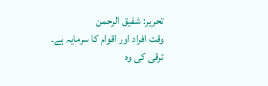تحریر: شفیق الرحمن
وقت افراد اور اقوام کا سرمایہ ہے۔
ترقی کی وہ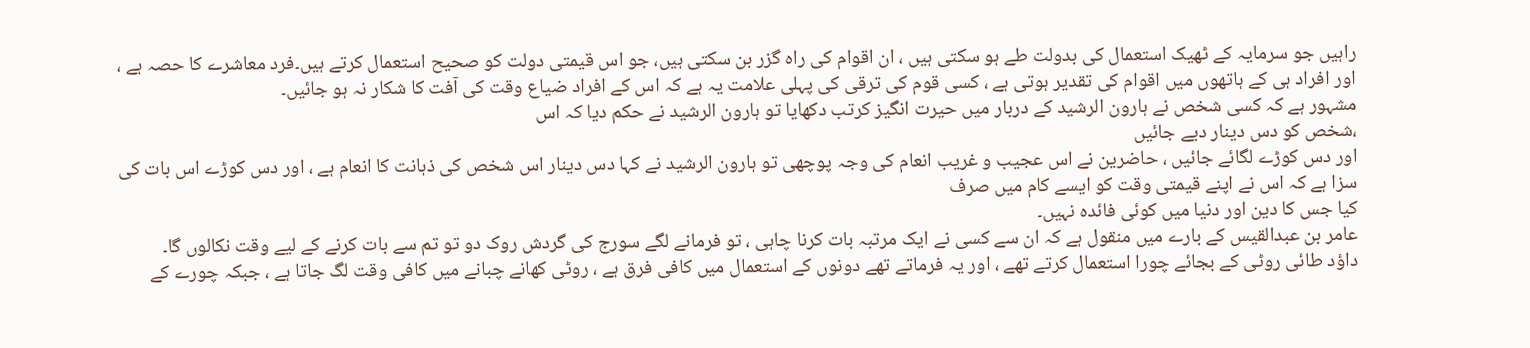راہیں جو سرمایہ کے ٹھیک استعمال کی بدولت طے ہو سکتی ہیں ، ان اقوام کی راہ گزر بن سکتی ہیں، جو اس قیمتی دولت کو صحیح استعمال کرتے ہیں۔فرد معاشرے کا حصہ ہے ، اور افراد ہی کے ہاتھوں میں اقوام کی تقدیر ہوتی ہے ، کسی قوم کی ترقی کی پہلی علامت یہ ہے کہ اس کے افراد ضیاع وقت کی آفت کا شکار نہ ہو جائیں۔
مشہور ہے کہ کسی شخص نے ہارون الرشید کے دربار میں حیرت انگیز کرتب دکھایا تو ہارون الرشید نے حکم دیا کہ اس
،شخص کو دس دینار دیے جائیں
اور دس کوڑے لگائے جائیں ، حاضرین نے اس عجیب و غریب انعام کی وجہ پوچھی تو ہارون الرشید نے کہا دس دینار اس شخص کی ذہانت کا انعام ہے ، اور دس کوڑے اس بات کی سزا ہے کہ اس نے اپنے قیمتی وقت کو ایسے کام میں صرف
کیا جس کا دین اور دنیا میں کوئی فائدہ نہیں۔
عامر بن عبدالقیس کے بارے میں منقول ہے کہ ان سے کسی نے ایک مرتبہ بات کرنا چاہی ، تو فرمانے لگے سورج کی گردش روک دو تو تم سے بات کرنے کے لیے وقت نکالوں گا۔
داؤد طائی روٹی کے بجائے چورا استعمال کرتے تھے ، اور یہ فرماتے تھے دونوں کے استعمال میں کافی فرق ہے ، روٹی کھانے چبانے میں کافی وقت لگ جاتا ہے ، جبکہ چورے کے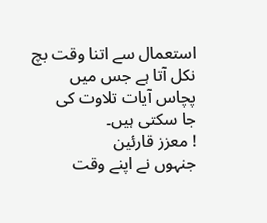استعمال سے اتنا وقت بچ نکل آتا ہے جس میں پچاس آیات تلاوت کی
جا سکتی ہیں۔
! معزز قارئین
جنہوں نے اپنے وقت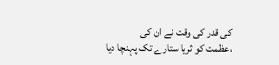کی قدر کی وقت نے ان کی
،عظمت کو ثریا ستارے تک پہنچا دیا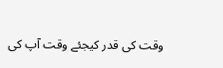وقت کی قدر کیجئے وقت آپ کی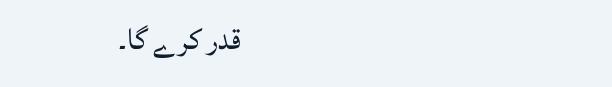قدر کرے گا۔